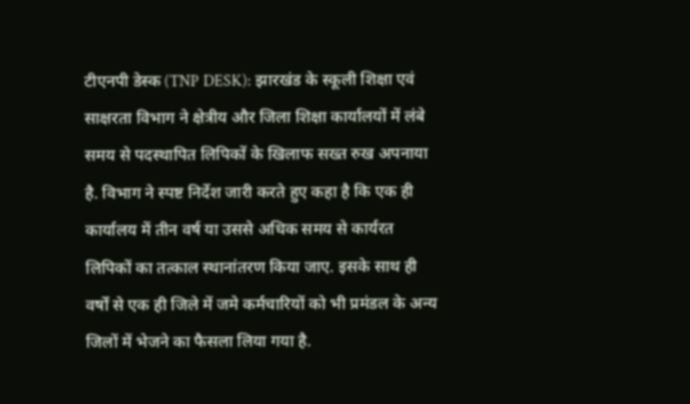टीएनपी डेस्क (TNP DESK): झारखंड के स्कूली शिक्षा एवं साक्षरता विभाग ने क्षेत्रीय और जिला शिक्षा कार्यालयों में लंबे समय से पदस्थापित लिपिकों के खिलाफ सख्त रुख अपनाया है. विभाग ने स्पष्ट निर्देश जारी करते हुए कहा है कि एक ही कार्यालय में तीन वर्ष या उससे अधिक समय से कार्यरत लिपिकों का तत्काल स्थानांतरण किया जाए. इसके साथ ही वर्षों से एक ही जिले में जमे कर्मचारियों को भी प्रमंडल के अन्य जिलों में भेजने का फैसला लिया गया है.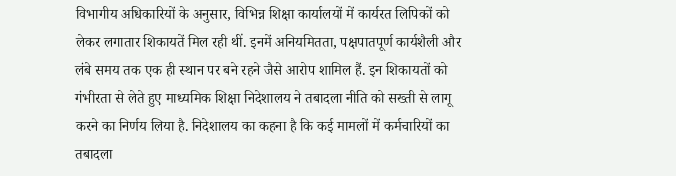विभागीय अधिकारियों के अनुसार, विभिन्न शिक्षा कार्यालयों में कार्यरत लिपिकों को लेकर लगातार शिकायतें मिल रही थीं. इनमें अनियमितता, पक्षपातपूर्ण कार्यशैली और लंबे समय तक एक ही स्थान पर बने रहने जैसे आरोप शामिल हैं. इन शिकायतों को गंभीरता से लेते हुए माध्यमिक शिक्षा निदेशालय ने तबादला नीति को सख्ती से लागू करने का निर्णय लिया है. निदेशालय का कहना है कि कई मामलों में कर्मचारियों का तबादला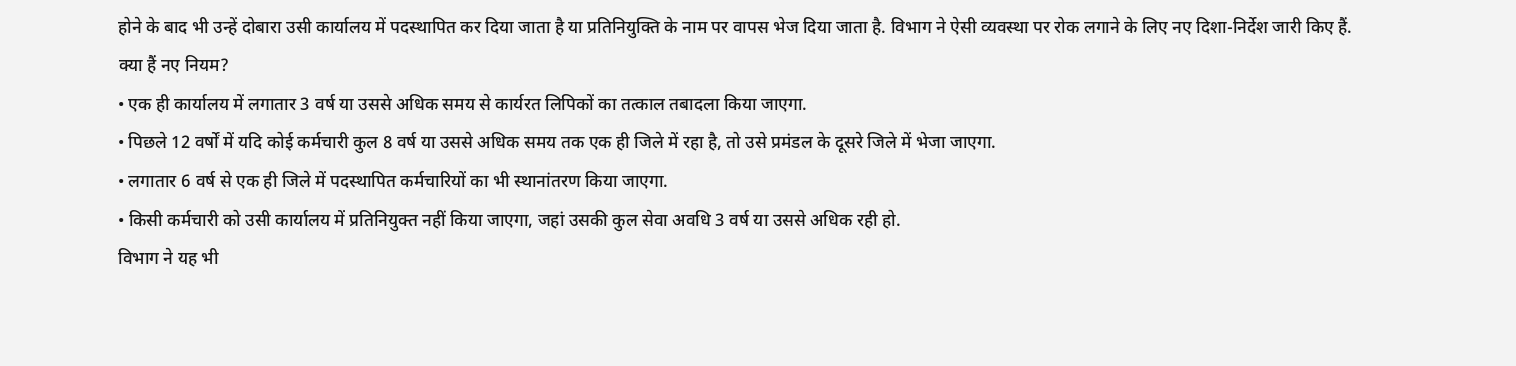होने के बाद भी उन्हें दोबारा उसी कार्यालय में पदस्थापित कर दिया जाता है या प्रतिनियुक्ति के नाम पर वापस भेज दिया जाता है. विभाग ने ऐसी व्यवस्था पर रोक लगाने के लिए नए दिशा-निर्देश जारी किए हैं.
क्या हैं नए नियम?
• एक ही कार्यालय में लगातार 3 वर्ष या उससे अधिक समय से कार्यरत लिपिकों का तत्काल तबादला किया जाएगा.
• पिछले 12 वर्षों में यदि कोई कर्मचारी कुल 8 वर्ष या उससे अधिक समय तक एक ही जिले में रहा है, तो उसे प्रमंडल के दूसरे जिले में भेजा जाएगा.
• लगातार 6 वर्ष से एक ही जिले में पदस्थापित कर्मचारियों का भी स्थानांतरण किया जाएगा.
• किसी कर्मचारी को उसी कार्यालय में प्रतिनियुक्त नहीं किया जाएगा, जहां उसकी कुल सेवा अवधि 3 वर्ष या उससे अधिक रही हो.
विभाग ने यह भी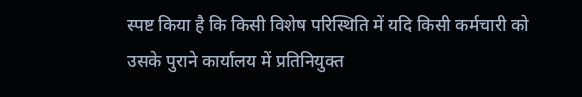स्पष्ट किया है कि किसी विशेष परिस्थिति में यदि किसी कर्मचारी को उसके पुराने कार्यालय में प्रतिनियुक्त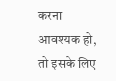करना आवश्यक हो, तो इसके लिए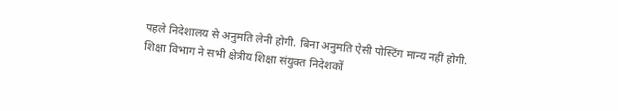पहले निदेशालय से अनुमति लेनी होगी. बिना अनुमति ऐसी पोस्टिंग मान्य नहीं होगी. शिक्षा विभाग ने सभी क्षेत्रीय शिक्षा संयुक्त निदेशकों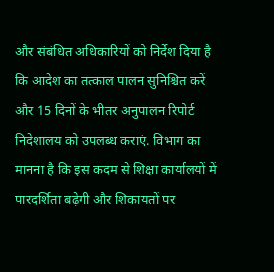और संबंधित अधिकारियों को निर्देश दिया है कि आदेश का तत्काल पालन सुनिश्चित करें और 15 दिनों के भीतर अनुपालन रिपोर्ट निदेशालय को उपलब्ध कराएं. विभाग का मानना है कि इस कदम से शिक्षा कार्यालयों में पारदर्शिता बढ़ेगी और शिकायतों पर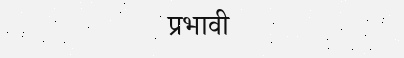प्रभावी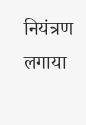नियंत्रण लगाया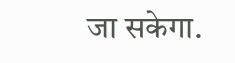जा सकेगा.